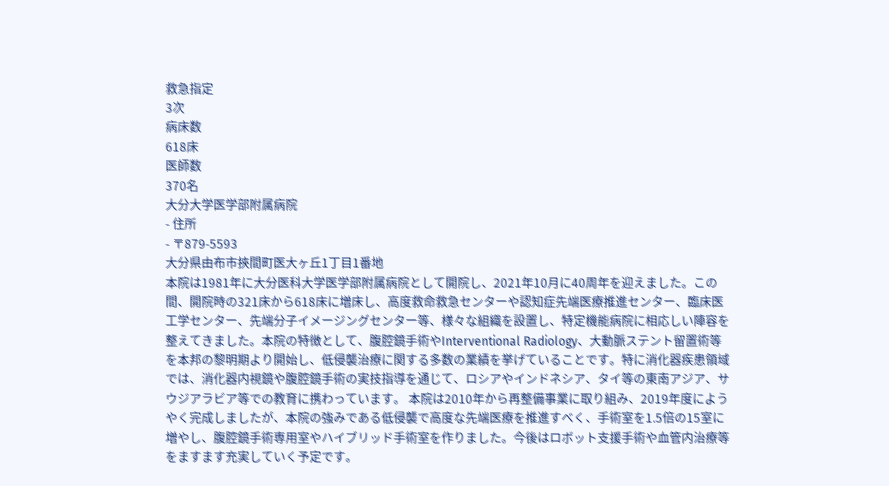救急指定
3次
病床数
618床
医師数
370名
大分大学医学部附属病院
- 住所
- 〒879-5593
大分県由布市挾間町医大ヶ丘1丁目1番地
本院は1981年に大分医科大学医学部附属病院として開院し、2021年10月に40周年を迎えました。この間、開院時の321床から618床に増床し、高度救命救急センターや認知症先端医療推進センター、臨床医工学センター、先端分子イメージングセンター等、様々な組織を設置し、特定機能病院に相応しい陣容を整えてきました。本院の特徴として、腹腔鏡手術やInterventional Radiology、大動脈ステント留置術等を本邦の黎明期より開始し、低侵襲治療に関する多数の業績を挙げていることです。特に消化器疾患領域では、消化器内視鏡や腹腔鏡手術の実技指導を通じて、ロシアやインドネシア、タイ等の東南アジア、サウジアラビア等での教育に携わっています。 本院は2010年から再整備事業に取り組み、2019年度にようやく完成しましたが、本院の強みである低侵襲で高度な先端医療を推進すべく、手術室を1.5倍の15室に増やし、腹腔鏡手術専用室やハイブリッド手術室を作りました。今後はロボット支援手術や血管内治療等をますます充実していく予定です。